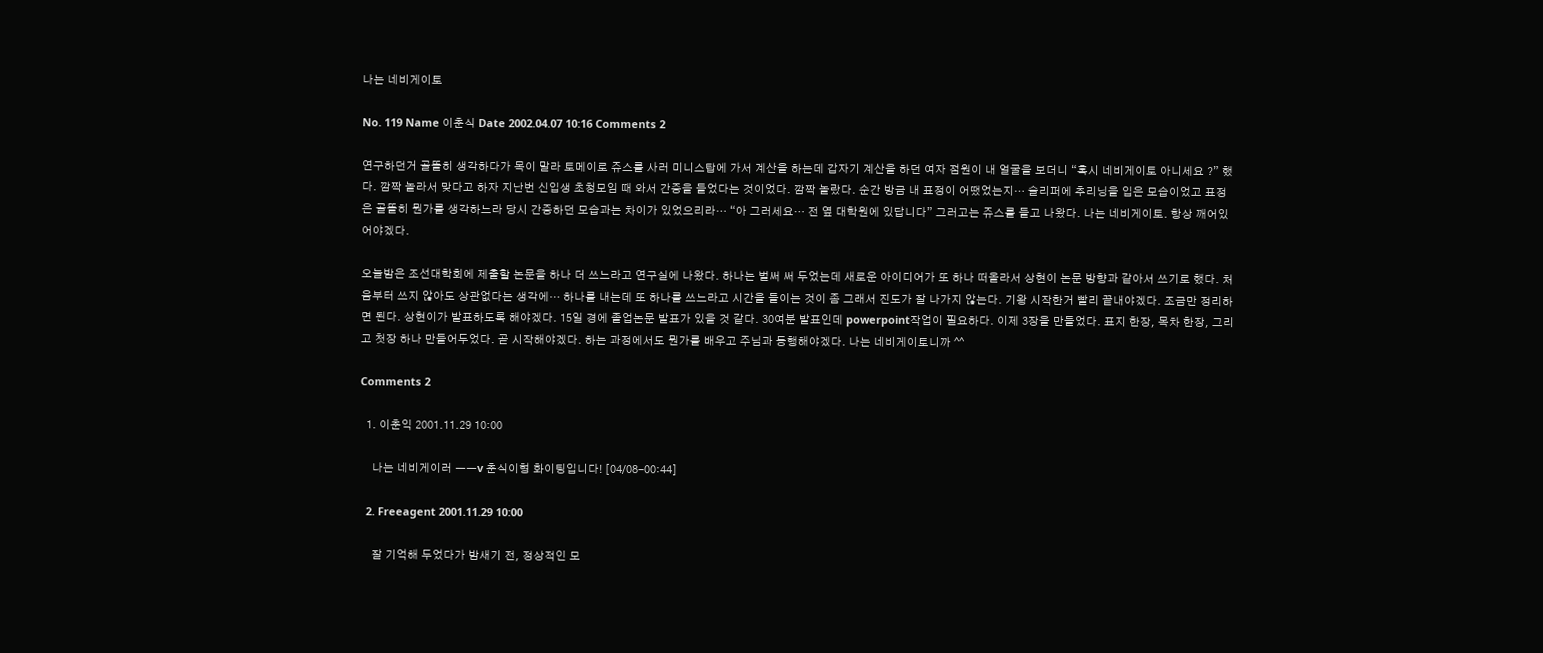나는 네비게이토

No. 119 Name 이춘식 Date 2002.04.07 10:16 Comments 2

연구하던거 골똘히 생각하다가 목이 말라 토메이로 쥬스를 사러 미니스탑에 가서 계산을 하는데 갑자기 계산을 하던 여자 점원이 내 얼굴을 보더니 “혹시 네비게이토 아니세요 ?” 했다. 깜짝 놀라서 맞다고 하자 지난번 신입생 초청모임 때 와서 간증을 들었다는 것이었다. 깜짝 놀랐다. 순간 방금 내 표정이 어땠었는지… 슬리퍼에 추리닝을 입은 모습이었고 표정은 골똘히 뭔가를 생각하느라 당시 간증하던 모습과는 차이가 있었으리라… “아 그러세요… 전 옆 대학원에 있답니다” 그러고는 쥬스를 들고 나왔다. 나는 네비게이토. 항상 깨어있어야겠다.

오늘밤은 조선대학회에 제출할 논문을 하나 더 쓰느라고 연구실에 나왔다. 하나는 벌써 써 두었는데 새로운 아이디어가 또 하나 떠올라서 상현이 논문 방향과 같아서 쓰기로 했다. 처음부터 쓰지 않아도 상관없다는 생각에… 하나를 내는데 또 하나를 쓰느라고 시간을 들이는 것이 좀 그래서 진도가 잘 나가지 않는다. 기왕 시작한거 빨리 끝내야겠다. 조금만 정리하면 된다. 상현이가 발표하도록 해야겠다. 15일 경에 졸업논문 발표가 있을 것 같다. 30여분 발표인데 powerpoint작업이 필요하다. 이제 3장을 만들었다. 표지 한장, 목차 한장, 그리고 첫장 하나 만들어두었다. 곧 시작해야겠다. 하는 과정에서도 뭔가를 배우고 주님과 동행해야겠다. 나는 네비게이토니까 ^^

Comments 2

  1. 이춘익 2001.11.29 10:00

    나는 네비게이러 ㅡㅡv 춘식이형 화이팅입니다! [04/08-00:44]

  2. Freeagent 2001.11.29 10:00

    잘 기억해 두었다가 밤새기 전, 정상적인 모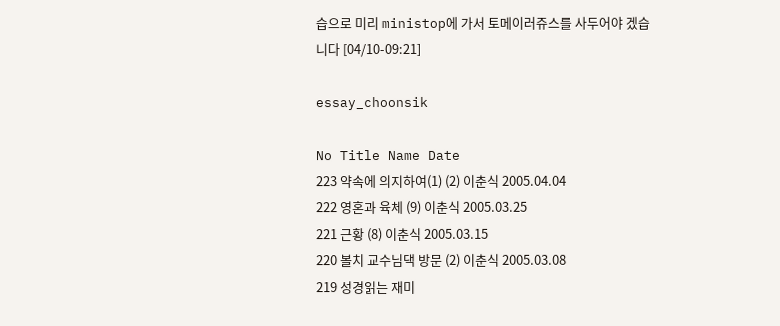습으로 미리 ministop에 가서 토메이러쥬스를 사두어야 겠습니다 [04/10-09:21]

essay_choonsik

No Title Name Date
223 약속에 의지하여(1) (2) 이춘식 2005.04.04
222 영혼과 육체 (9) 이춘식 2005.03.25
221 근황 (8) 이춘식 2005.03.15
220 볼치 교수님댁 방문 (2) 이춘식 2005.03.08
219 성경읽는 재미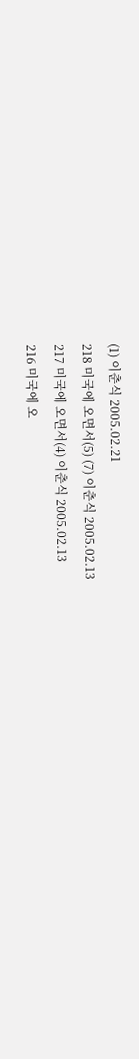(1) 이춘식 2005.02.21
218 미국에 오면서(5) (7) 이춘식 2005.02.13
217 미국에 오면서(4) 이춘식 2005.02.13
216 미국에 오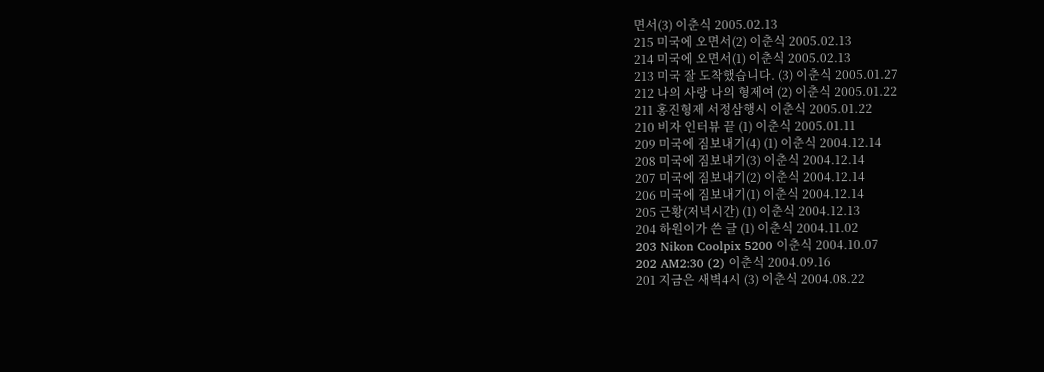면서(3) 이춘식 2005.02.13
215 미국에 오면서(2) 이춘식 2005.02.13
214 미국에 오면서(1) 이춘식 2005.02.13
213 미국 잘 도착했습니다. (3) 이춘식 2005.01.27
212 나의 사랑 나의 형제여 (2) 이춘식 2005.01.22
211 홍진형제 서정삼행시 이춘식 2005.01.22
210 비자 인터뷰 끝 (1) 이춘식 2005.01.11
209 미국에 짐보내기(4) (1) 이춘식 2004.12.14
208 미국에 짐보내기(3) 이춘식 2004.12.14
207 미국에 짐보내기(2) 이춘식 2004.12.14
206 미국에 짐보내기(1) 이춘식 2004.12.14
205 근황(저녁시간) (1) 이춘식 2004.12.13
204 하원이가 쓴 글 (1) 이춘식 2004.11.02
203 Nikon Coolpix 5200 이춘식 2004.10.07
202 AM2:30 (2) 이춘식 2004.09.16
201 지금은 새벽4시 (3) 이춘식 2004.08.22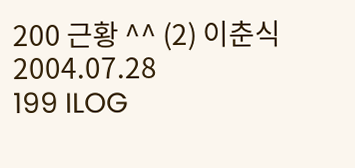200 근황 ^^ (2) 이춘식 2004.07.28
199 ILOG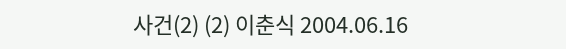사건(2) (2) 이춘식 2004.06.16